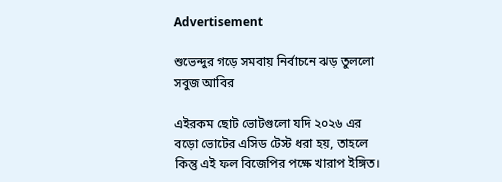Advertisement

শুভেন্দুর গড়ে সমবায় নির্বাচনে ঝড় তুললো সবুজ আবির

এইরকম ছোট ভোটগুলো যদি ২০২৬ এর বড়ো ভোটের এসিড টেস্ট ধরা হয়, তাহলে কিন্তু এই ফল বিজেপির পক্ষে খারাপ ইঙ্গিত।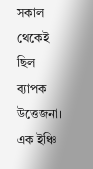সকাল থেকেই ছিল ব্যাপক উত্তেজনা। এক ইঞ্চি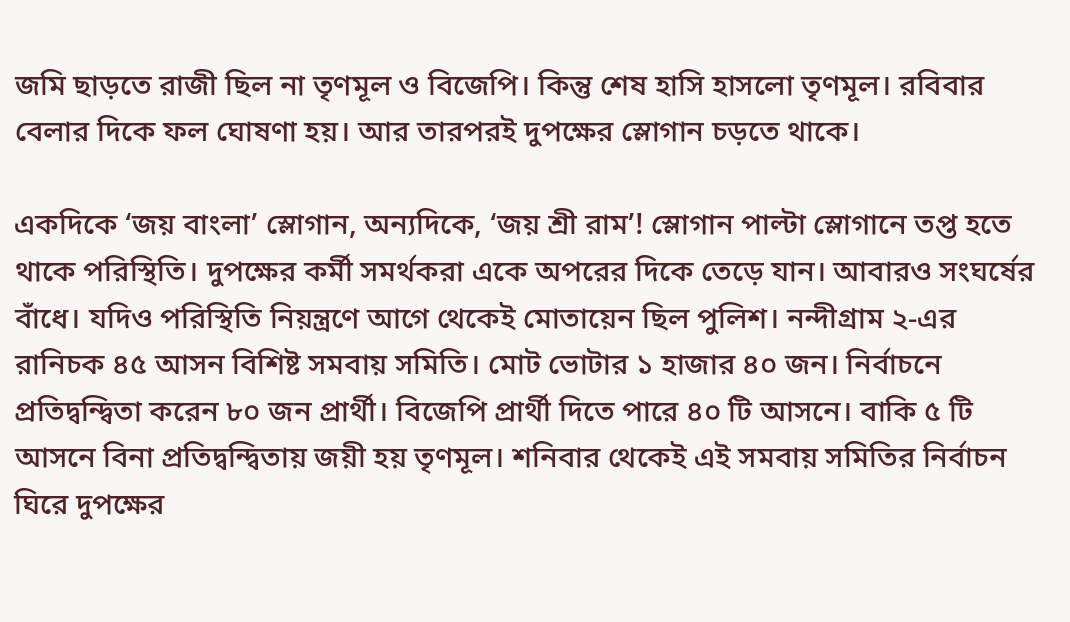জমি ছাড়তে রাজী ছিল না তৃণমূল ও বিজেপি। কিন্তু শেষ হাসি হাসলো তৃণমূল। রবিবার বেলার দিকে ফল ঘোষণা হয়। আর তারপরই দুপক্ষের স্লোগান চড়তে থাকে।

একদিকে ‘জয় বাংলা’ স্লোগান, অন্যদিকে, ‘জয় শ্রী রাম’! স্লোগান পাল্টা স্লোগানে তপ্ত হতে থাকে পরিস্থিতি। দুপক্ষের কর্মী সমর্থকরা একে অপরের দিকে তেড়ে যান। আবারও সংঘর্ষের বাঁধে। যদিও পরিস্থিতি নিয়ন্ত্রণে আগে থেকেই মোতায়েন ছিল পুলিশ। নন্দীগ্রাম ২-এর রানিচক ৪৫ আসন বিশিষ্ট সমবায় সমিতি। মোট ভোটার ১ হাজার ৪০ জন। নির্বাচনে প্রতিদ্বন্দ্বিতা করেন ৮০ জন প্রার্থী। বিজেপি প্রার্থী দিতে পারে ৪০ টি আসনে। বাকি ৫ টি আসনে বিনা প্রতিদ্বন্দ্বিতায় জয়ী হয় তৃণমূল। শনিবার থেকেই এই সমবায় সমিতির নির্বাচন ঘিরে দুপক্ষের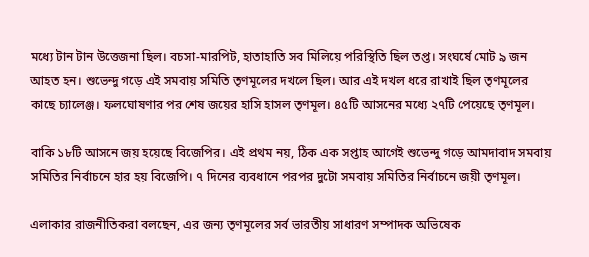মধ্যে টান টান উত্তেজনা ছিল। বচসা-মারপিট, হাতাহাতি সব মিলিয়ে পরিস্থিতি ছিল তপ্ত। সংঘর্ষে মোট ৯ জন আহত হন। শুভেন্দু গড়ে এই সমবায় সমিতি তৃণমূলের দখলে ছিল। আর এই দখল ধরে রাখাই ছিল তৃণমূলের কাছে চ্যালেঞ্জ। ফলঘোষণার পর শেষ জয়ের হাসি হাসল তৃণমূল। ৪৫টি আসনের মধ্যে ২৭টি পেয়েছে তৃণমূল।

বাকি ১৮টি আসনে জয় হয়েছে বিজেপির। এই প্রথম নয়, ঠিক এক সপ্তাহ আগেই শুভেন্দু গড়ে আমদাবাদ সমবায় সমিতির নির্বাচনে হার হয় বিজেপি। ৭ দিনের ব্যবধানে পরপর দুটো সমবায় সমিতির নির্বাচনে জয়ী তৃণমূল।

এলাকার রাজনীতিকরা বলছেন, এর জন্য তৃণমূলের সর্ব ভারতীয় সাধারণ সম্পাদক অভিষেক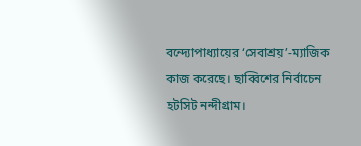বন্দ্যোপাধ্যায়ের ‘সেবাশ্রয়’-ম্যাজিক কাজ করেছে। ছাব্বিশের নির্বাচেন হটসিট নন্দীগ্রাম।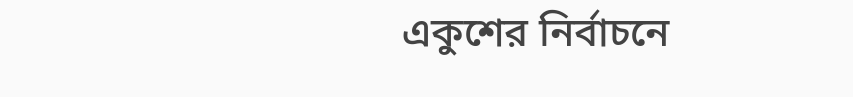একুশের নির্বাচনে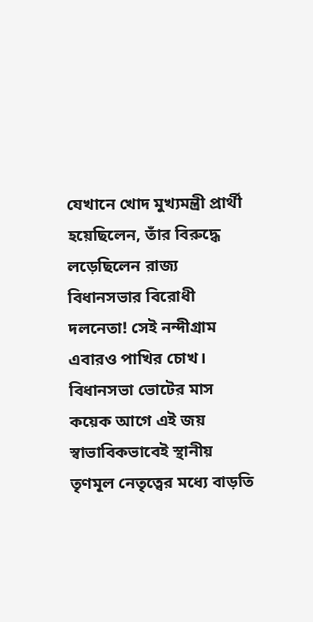যেখানে খোদ মুখ্যমন্ত্রী প্রার্থী হয়েছিলেন, তাঁর বিরুদ্ধে লড়েছিলেন রাজ্য বিধানসভার বিরোধী দলনেতা! সেই নন্দীগ্রাম এবারও পাখির চোখ। বিধানসভা ভোটের মাস কয়েক আগে এই জয় স্বাভাবিকভাবেই স্থানীয় তৃণমূল নেতৃত্বের মধ্যে বাড়তি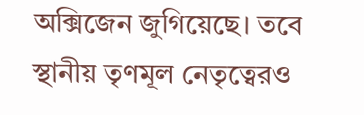অক্সিজেন জুগিয়েছে। তবে স্থানীয় তৃণমূল নেতৃত্বেরও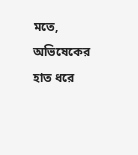মতে, অভিষেকের হাত ধরে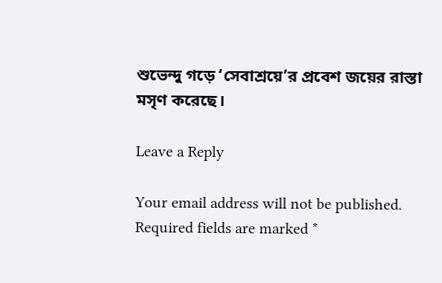শুভেন্দু গড়ে ‘সেবাশ্রয়ে’র প্রবেশ জয়ের রাস্তা মসৃণ করেছে।

Leave a Reply

Your email address will not be published. Required fields are marked *